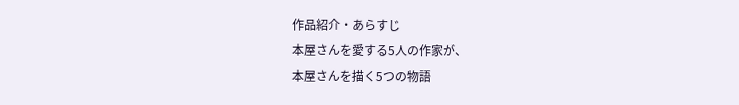作品紹介・あらすじ
本屋さんを愛する5人の作家が、
本屋さんを描く5つの物語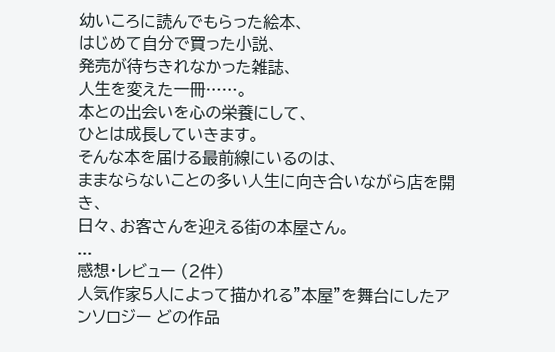幼いころに読んでもらった絵本、
はじめて自分で買った小説、
発売が待ちきれなかった雑誌、
人生を変えた一冊……。
本との出会いを心の栄養にして、
ひとは成長していきます。
そんな本を届ける最前線にいるのは、
ままならないことの多い人生に向き合いながら店を開き、
日々、お客さんを迎える街の本屋さん。
...
感想・レビュー (2件)
人気作家5人によって描かれる"本屋"を舞台にしたアンソロジー どの作品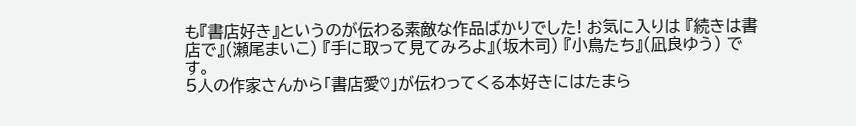も『書店好き』というのが伝わる素敵な作品ばかりでした! お気に入りは 『続きは書店で』(瀬尾まいこ) 『手に取って見てみろよ』(坂木司) 『小鳥たち』(凪良ゆう) です。
5人の作家さんから「書店愛♡」が伝わってくる本好きにはたまら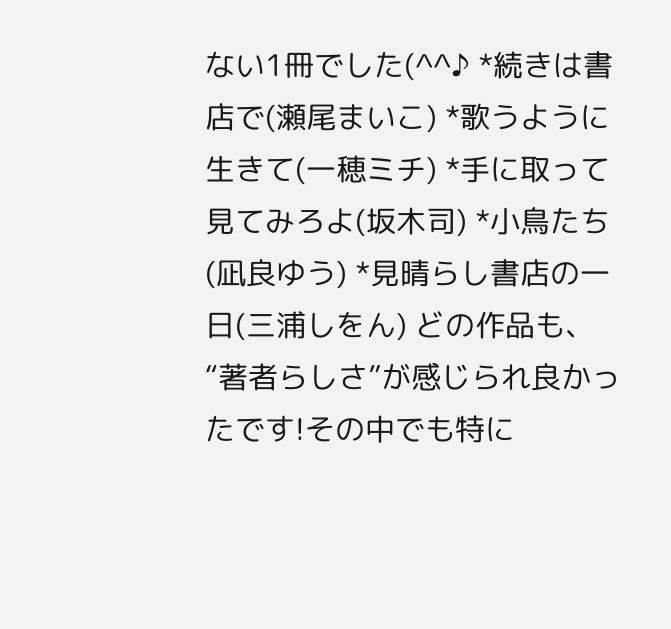ない1冊でした(^^♪ *続きは書店で(瀬尾まいこ) *歌うように生きて(一穂ミチ) *手に取って見てみろよ(坂木司) *小鳥たち(凪良ゆう) *見晴らし書店の一日(三浦しをん) どの作品も、“著者らしさ”が感じられ良かったです!その中でも特に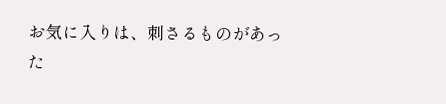お気に入りは、刺さるものがあった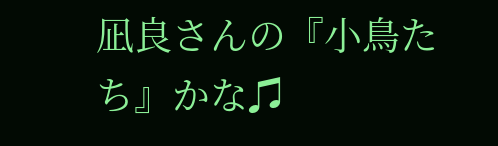凪良さんの『小鳥たち』かな♫